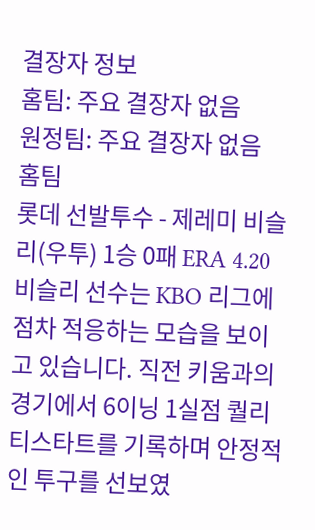결장자 정보
홈팀: 주요 결장자 없음
원정팀: 주요 결장자 없음
홈팀
롯데 선발투수 - 제레미 비슬리(우투) 1승 0패 ERA 4.20
비슬리 선수는 KBO 리그에 점차 적응하는 모습을 보이고 있습니다. 직전 키움과의 경기에서 6이닝 1실점 퀄리티스타트를 기록하며 안정적인 투구를 선보였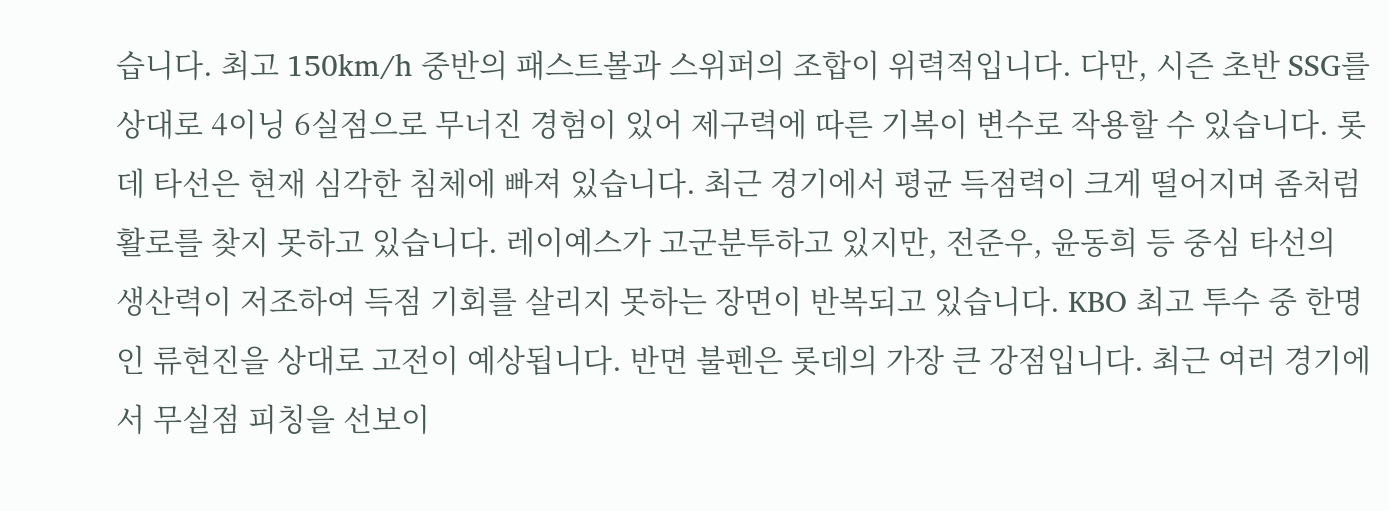습니다. 최고 150km/h 중반의 패스트볼과 스위퍼의 조합이 위력적입니다. 다만, 시즌 초반 SSG를 상대로 4이닝 6실점으로 무너진 경험이 있어 제구력에 따른 기복이 변수로 작용할 수 있습니다. 롯데 타선은 현재 심각한 침체에 빠져 있습니다. 최근 경기에서 평균 득점력이 크게 떨어지며 좀처럼 활로를 찾지 못하고 있습니다. 레이예스가 고군분투하고 있지만, 전준우, 윤동희 등 중심 타선의 생산력이 저조하여 득점 기회를 살리지 못하는 장면이 반복되고 있습니다. KBO 최고 투수 중 한명인 류현진을 상대로 고전이 예상됩니다. 반면 불펜은 롯데의 가장 큰 강점입니다. 최근 여러 경기에서 무실점 피칭을 선보이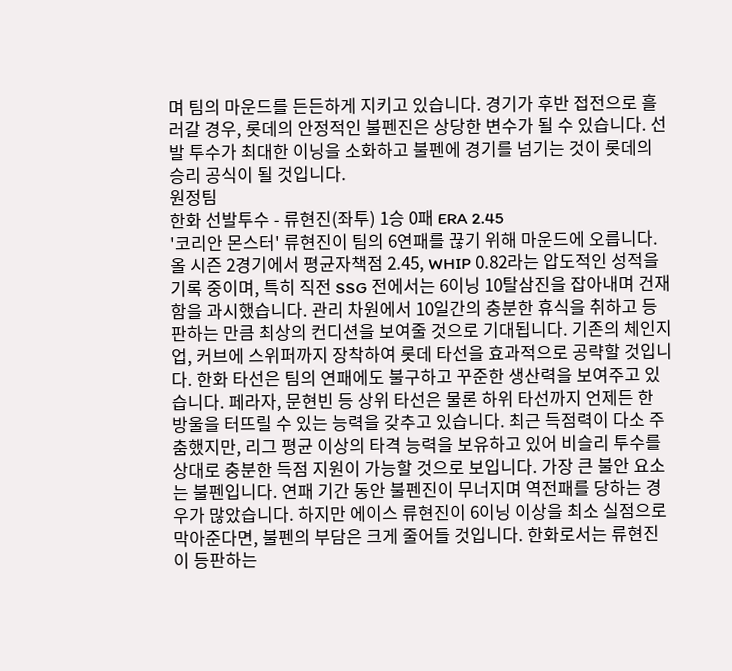며 팀의 마운드를 든든하게 지키고 있습니다. 경기가 후반 접전으로 흘러갈 경우, 롯데의 안정적인 불펜진은 상당한 변수가 될 수 있습니다. 선발 투수가 최대한 이닝을 소화하고 불펜에 경기를 넘기는 것이 롯데의 승리 공식이 될 것입니다.
원정팀
한화 선발투수 - 류현진(좌투) 1승 0패 ERA 2.45
'코리안 몬스터' 류현진이 팀의 6연패를 끊기 위해 마운드에 오릅니다. 올 시즌 2경기에서 평균자책점 2.45, WHIP 0.82라는 압도적인 성적을 기록 중이며, 특히 직전 SSG 전에서는 6이닝 10탈삼진을 잡아내며 건재함을 과시했습니다. 관리 차원에서 10일간의 충분한 휴식을 취하고 등판하는 만큼 최상의 컨디션을 보여줄 것으로 기대됩니다. 기존의 체인지업, 커브에 스위퍼까지 장착하여 롯데 타선을 효과적으로 공략할 것입니다. 한화 타선은 팀의 연패에도 불구하고 꾸준한 생산력을 보여주고 있습니다. 페라자, 문현빈 등 상위 타선은 물론 하위 타선까지 언제든 한 방울을 터뜨릴 수 있는 능력을 갖추고 있습니다. 최근 득점력이 다소 주춤했지만, 리그 평균 이상의 타격 능력을 보유하고 있어 비슬리 투수를 상대로 충분한 득점 지원이 가능할 것으로 보입니다. 가장 큰 불안 요소는 불펜입니다. 연패 기간 동안 불펜진이 무너지며 역전패를 당하는 경우가 많았습니다. 하지만 에이스 류현진이 6이닝 이상을 최소 실점으로 막아준다면, 불펜의 부담은 크게 줄어들 것입니다. 한화로서는 류현진이 등판하는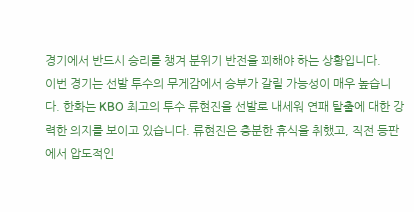경기에서 반드시 승리를 챙겨 분위기 반전을 꾀해야 하는 상황입니다.
이번 경기는 선발 투수의 무게감에서 승부가 갈릴 가능성이 매우 높습니다. 한화는 KBO 최고의 투수 류현진을 선발로 내세워 연패 탈출에 대한 강력한 의지를 보이고 있습니다. 류현진은 충분한 휴식을 취했고, 직전 등판에서 압도적인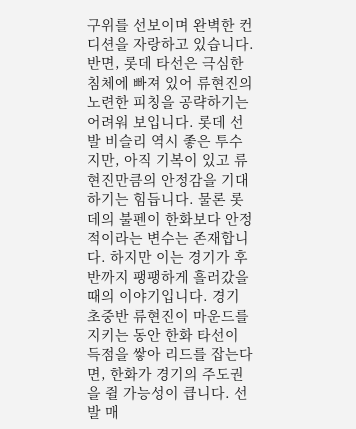구위를 선보이며 완벽한 컨디션을 자랑하고 있습니다. 반면, 롯데 타선은 극심한 침체에 빠져 있어 류현진의 노련한 피칭을 공략하기는 어려워 보입니다. 롯데 선발 비슬리 역시 좋은 투수지만, 아직 기복이 있고 류현진만큼의 안정감을 기대하기는 힘듭니다. 물론 롯데의 불펜이 한화보다 안정적이라는 변수는 존재합니다. 하지만 이는 경기가 후반까지 팽팽하게 흘러갔을 때의 이야기입니다. 경기 초중반 류현진이 마운드를 지키는 동안 한화 타선이 득점을 쌓아 리드를 잡는다면, 한화가 경기의 주도권을 쥘 가능성이 큽니다. 선발 매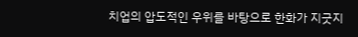치업의 압도적인 우위를 바탕으로 한화가 지긋지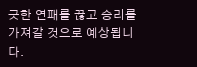긋한 연패를 끊고 승리를 가져갈 것으로 예상됩니다.